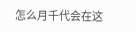怎么月千代会在这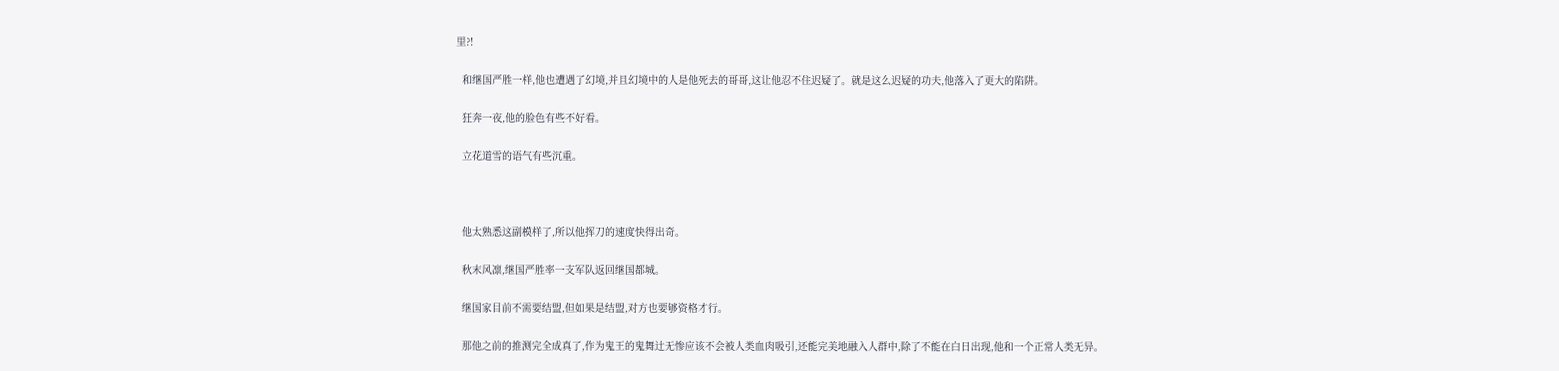里?!

  和继国严胜一样,他也遭遇了幻境,并且幻境中的人是他死去的哥哥,这让他忍不住迟疑了。就是这么迟疑的功夫,他落入了更大的陷阱。

  狂奔一夜,他的脸色有些不好看。

  立花道雪的语气有些沉重。



  他太熟悉这副模样了,所以他挥刀的速度快得出奇。

  秋末风凛,继国严胜率一支军队返回继国都城。

  继国家目前不需要结盟,但如果是结盟,对方也要够资格才行。

  那他之前的推测完全成真了,作为鬼王的鬼舞辻无惨应该不会被人类血肉吸引,还能完美地融入人群中,除了不能在白日出现,他和一个正常人类无异。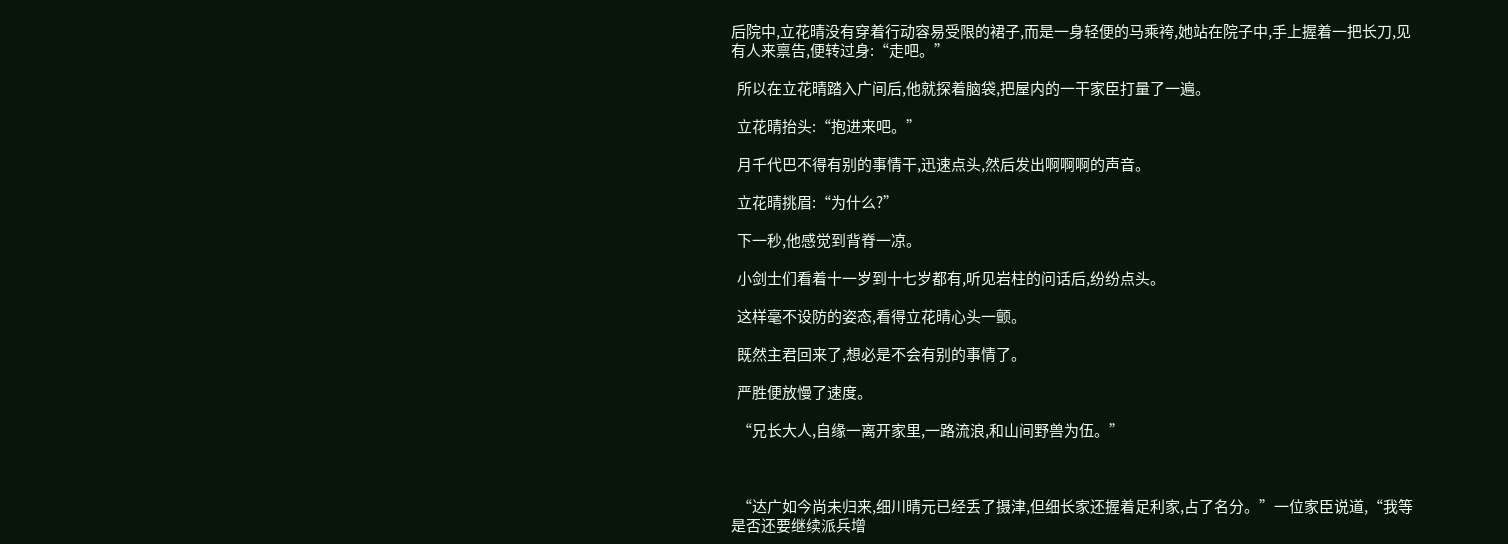后院中,立花晴没有穿着行动容易受限的裙子,而是一身轻便的马乘袴,她站在院子中,手上握着一把长刀,见有人来禀告,便转过身:“走吧。”

  所以在立花晴踏入广间后,他就探着脑袋,把屋内的一干家臣打量了一遍。

  立花晴抬头:“抱进来吧。”

  月千代巴不得有别的事情干,迅速点头,然后发出啊啊啊的声音。

  立花晴挑眉:“为什么?”

  下一秒,他感觉到背脊一凉。

  小剑士们看着十一岁到十七岁都有,听见岩柱的问话后,纷纷点头。

  这样毫不设防的姿态,看得立花晴心头一颤。

  既然主君回来了,想必是不会有别的事情了。

  严胜便放慢了速度。

  “兄长大人,自缘一离开家里,一路流浪,和山间野兽为伍。”



  “达广如今尚未归来,细川晴元已经丢了摄津,但细长家还握着足利家,占了名分。”一位家臣说道,“我等是否还要继续派兵增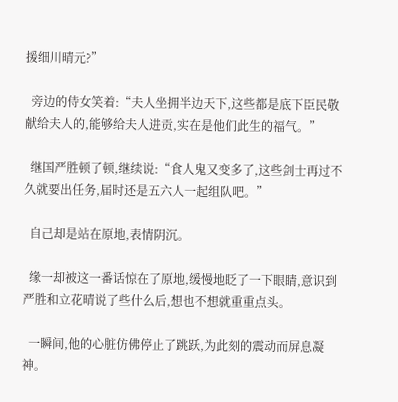援细川晴元?”

  旁边的侍女笑着:“夫人坐拥半边天下,这些都是底下臣民敬献给夫人的,能够给夫人进贡,实在是他们此生的福气。”

  继国严胜顿了顿,继续说:“食人鬼又变多了,这些剑士再过不久就要出任务,届时还是五六人一起组队吧。”

  自己却是站在原地,表情阴沉。

  缘一却被这一番话惊在了原地,缓慢地眨了一下眼睛,意识到严胜和立花晴说了些什么后,想也不想就重重点头。

  一瞬间,他的心脏仿佛停止了跳跃,为此刻的震动而屏息凝神。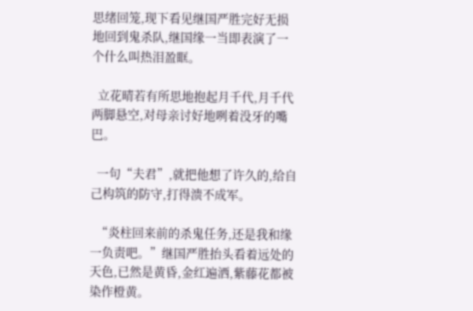思绪回笼,现下看见继国严胜完好无损地回到鬼杀队,继国缘一当即表演了一个什么叫热泪盈眶。

  立花晴若有所思地抱起月千代,月千代两脚悬空,对母亲讨好地咧着没牙的嘴巴。

  一句“夫君”,就把他想了许久的,给自己构筑的防守,打得溃不成军。

  “炎柱回来前的杀鬼任务,还是我和缘一负责吧。”继国严胜抬头看着远处的天色,已然是黄昏,金红遍洒,紫藤花都被染作橙黄。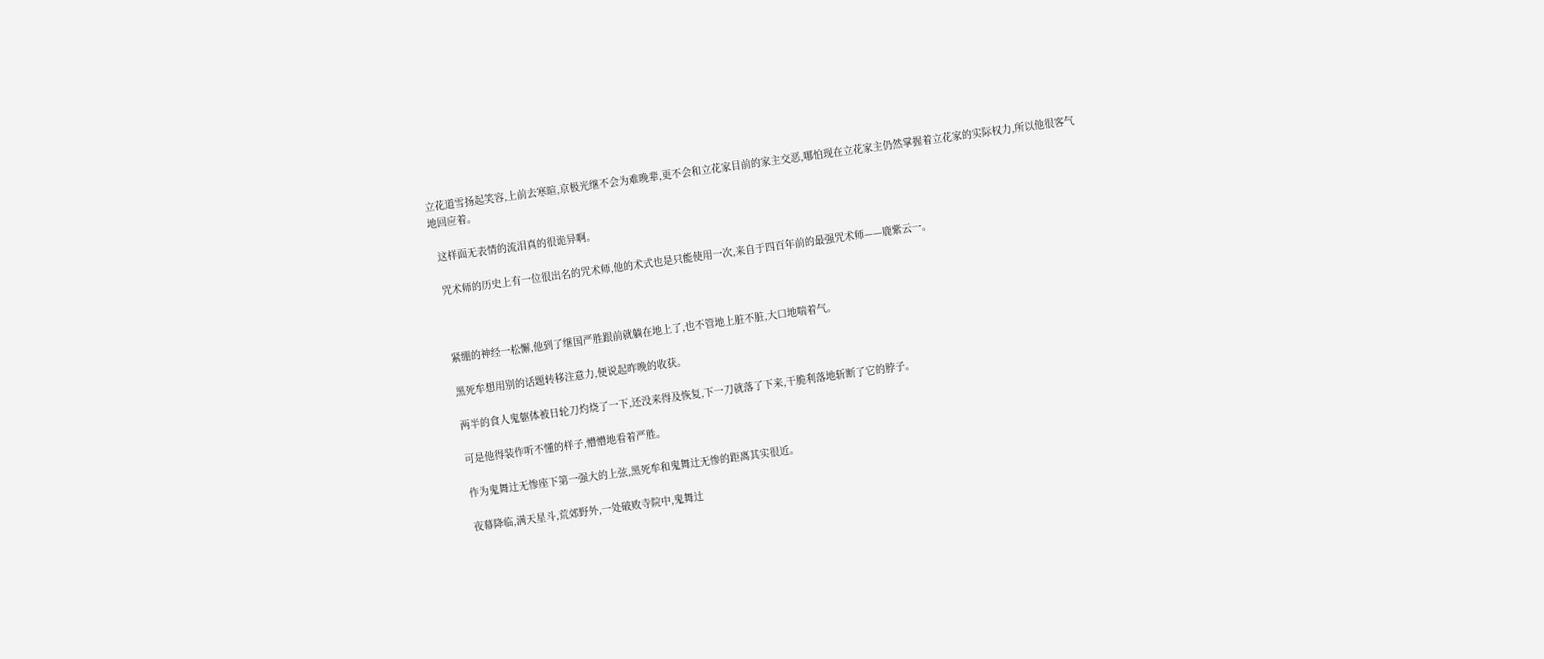立花道雪扬起笑容,上前去寒暄,京极光继不会为难晚辈,更不会和立花家目前的家主交恶,哪怕现在立花家主仍然掌握着立花家的实际权力,所以他很客气地回应着。

  这样面无表情的流泪真的很诡异啊。

  咒术师的历史上有一位很出名的咒术师,他的术式也是只能使用一次,来自于四百年前的最强咒术师——鹿紫云一。



  紧绷的神经一松懈,他到了继国严胜跟前就躺在地上了,也不管地上脏不脏,大口地喘着气。

  黑死牟想用别的话题转移注意力,便说起昨晚的收获。

  两半的食人鬼躯体被日轮刀灼烧了一下,还没来得及恢复,下一刀就落了下来,干脆利落地斩断了它的脖子。

  可是他得装作听不懂的样子,懵懵地看着严胜。

  作为鬼舞辻无惨座下第一强大的上弦,黑死牟和鬼舞辻无惨的距离其实很近。

  夜幕降临,满天星斗,荒郊野外,一处破败寺院中,鬼舞辻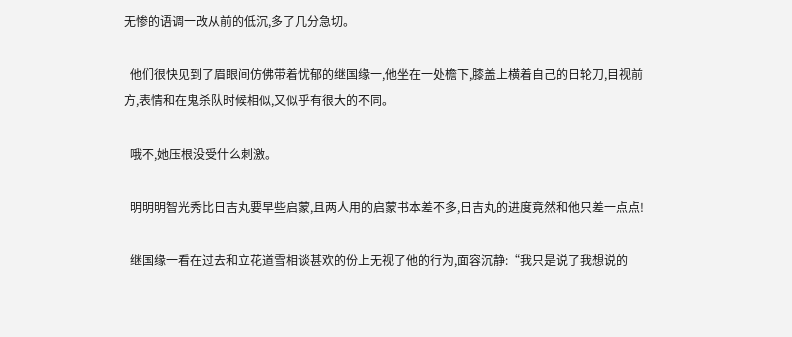无惨的语调一改从前的低沉,多了几分急切。

  他们很快见到了眉眼间仿佛带着忧郁的继国缘一,他坐在一处檐下,膝盖上横着自己的日轮刀,目视前方,表情和在鬼杀队时候相似,又似乎有很大的不同。

  哦不,她压根没受什么刺激。

  明明明智光秀比日吉丸要早些启蒙,且两人用的启蒙书本差不多,日吉丸的进度竟然和他只差一点点!

  继国缘一看在过去和立花道雪相谈甚欢的份上无视了他的行为,面容沉静:“我只是说了我想说的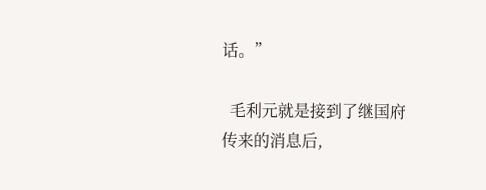话。”

  毛利元就是接到了继国府传来的消息后,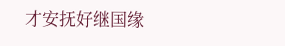才安抚好继国缘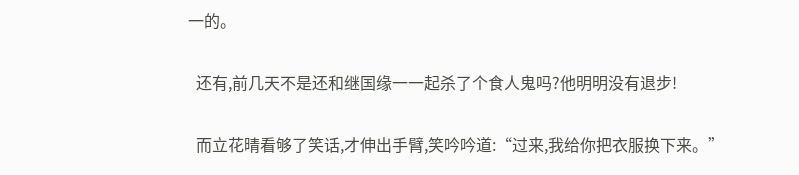一的。

  还有,前几天不是还和继国缘一一起杀了个食人鬼吗?他明明没有退步!

  而立花晴看够了笑话,才伸出手臂,笑吟吟道:“过来,我给你把衣服换下来。”